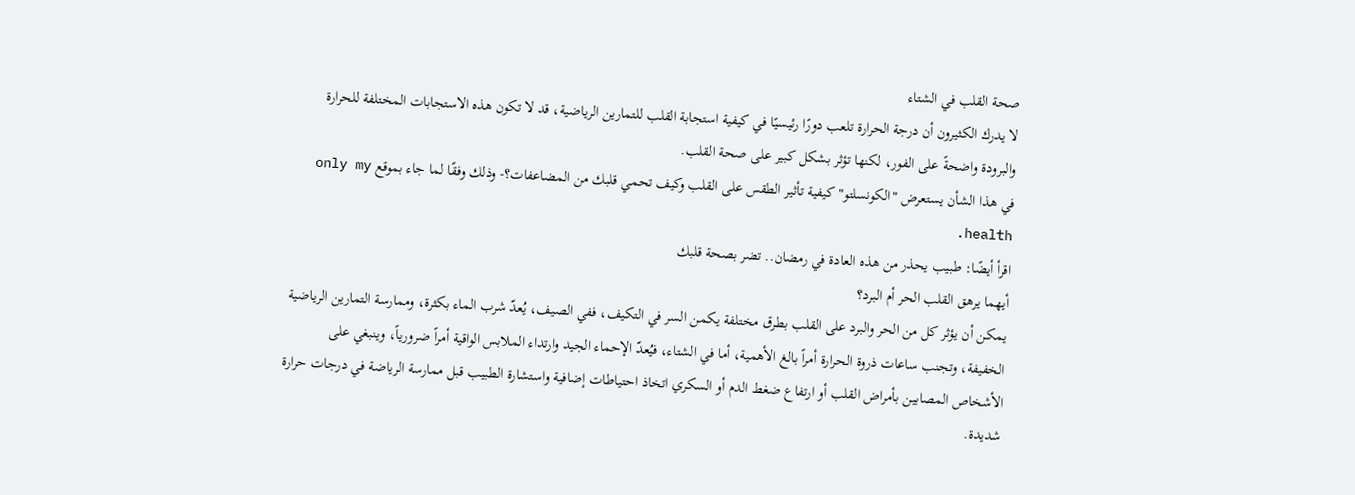صحة القلب في الشتاء
لا يدرك الكثيرون أن درجة الحرارة تلعب دورًا رئيسيًا في كيفية استجابة القلب للتمارين الرياضية، قد لا تكون هذه الاستجابات المختلفة للحرارة والبرودة واضحةً على الفور، لكنها تؤثر بشكل كبير على صحة القلب.
في هذا الشأن يستعرض "الكونسلتو" كيفية تأثير الطقس على القلب وكيف تحمي قلبك من المضاعفات؟- وذلك وفقًا لما جاء بموقع only my health.
اقرأ أيضًا: طبيب يحذر من هذه العادة في رمضان.. تضر بصحة قلبك
أيهما يرهق القلب الحر أم البرد؟
يمكن أن يؤثر كل من الحر والبرد على القلب بطرق مختلفة يكمن السر في التكيف، ففي الصيف، يُعدّ شرب الماء بكثرة، وممارسة التمارين الرياضية الخفيفة، وتجنب ساعات ذروة الحرارة أمراً بالغ الأهمية، أما في الشتاء، فيُعدّ الإحماء الجيد وارتداء الملابس الواقية أمراً ضرورياً، وينبغي على الأشخاص المصابين بأمراض القلب أو ارتفاع ضغط الدم أو السكري اتخاذ احتياطات إضافية واستشارة الطبيب قبل ممارسة الرياضة في درجات حرارة شديدة.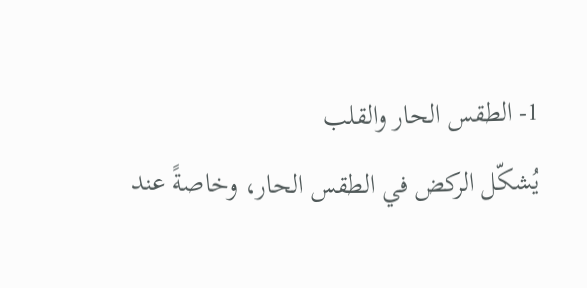1- الطقس الحار والقلب
يُشكّل الركض في الطقس الحار، وخاصةً عند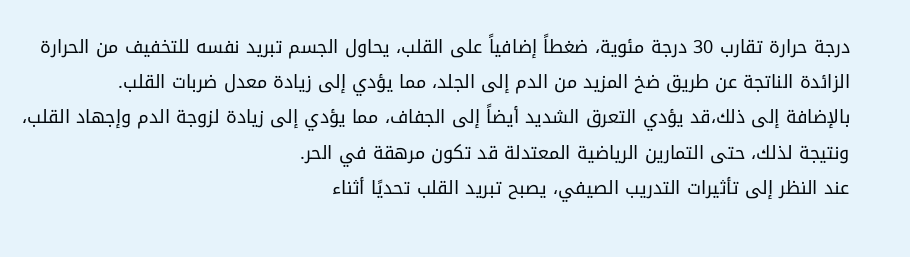درجة حرارة تقارب 30 درجة مئوية، ضغطاً إضافياً على القلب، يحاول الجسم تبريد نفسه للتخفيف من الحرارة الزائدة الناتجة عن طريق ضخ المزيد من الدم إلى الجلد، مما يؤدي إلى زيادة معدل ضربات القلب.
بالإضافة إلى ذلك،قد يؤدي التعرق الشديد أيضاً إلى الجفاف، مما يؤدي إلى زيادة لزوجة الدم وإجهاد القلب، ونتيجة لذلك، حتى التمارين الرياضية المعتدلة قد تكون مرهقة في الحر.
عند النظر إلى تأثيرات التدريب الصيفي، يصبح تبريد القلب تحديًا أثناء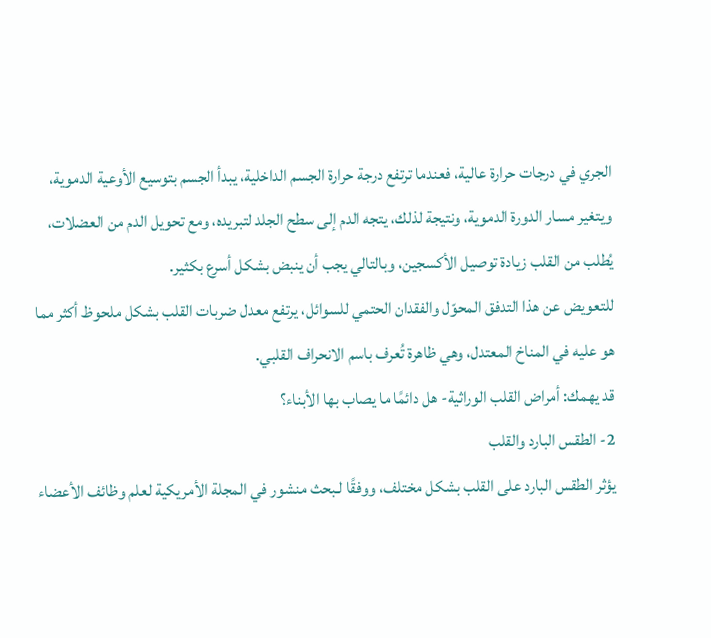الجري في درجات حرارة عالية، فعندما ترتفع درجة حرارة الجسم الداخلية، يبدأ الجسم بتوسيع الأوعية الدموية، ويتغير مسار الدورة الدموية، ونتيجة لذلك، يتجه الدم إلى سطح الجلد لتبريده، ومع تحويل الدم من العضلات، يُطلب من القلب زيادة توصيل الأكسجين، وبالتالي يجب أن ينبض بشكل أسرع بكثير.
للتعويض عن هذا التدفق المحوّل والفقدان الحتمي للسوائل، يرتفع معدل ضربات القلب بشكل ملحوظ أكثر مما هو عليه في المناخ المعتدل، وهي ظاهرة تُعرف باسم الانحراف القلبي.
قد يهمك: أمراض القلب الوراثية- هل دائمًا ما يصاب بها الأبناء؟
2- الطقس البارد والقلب
يؤثر الطقس البارد على القلب بشكل مختلف، ووفقًا لـبحث منشور في المجلة الأمريكية لعلم وظائف الأعضاء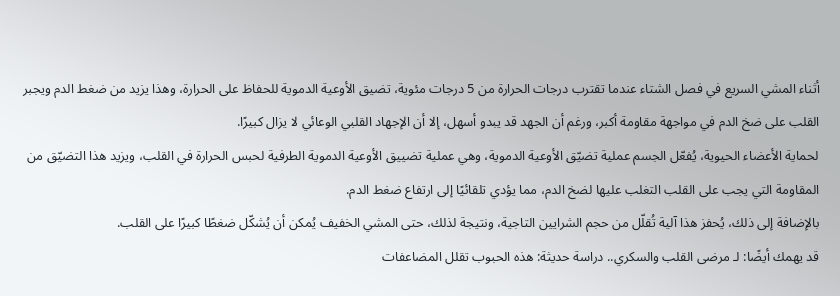أثناء المشي السريع في فصل الشتاء عندما تقترب درجات الحرارة من 5 درجات مئوية، تضيق الأوعية الدموية للحفاظ على الحرارة، وهذا يزيد من ضغط الدم ويجبر القلب على ضخ الدم في مواجهة مقاومة أكبر، ورغم أن الجهد قد يبدو أسهل، إلا أن الإجهاد القلبي الوعائي لا يزال كبيرًا.
لحماية الأعضاء الحيوية، يُفعّل الجسم عملية تضيّق الأوعية الدموية، وهي عملية تضييق الأوعية الدموية الطرفية لحبس الحرارة في القلب، ويزيد هذا التضيّق من المقاومة التي يجب على القلب التغلب عليها لضخ الدم، مما يؤدي تلقائيًا إلى ارتفاع ضغط الدم.
بالإضافة إلى ذلك، يُحفز هذا آلية تُقلّل من حجم الشرايين التاجية، ونتيجة لذلك، حتى المشي الخفيف يُمكن أن يُشكّل ضغطًا كبيرًا على القلب.
قد يهمك أيضًا: لـ مرضى القلب والسكري.. دراسة حديثة: هذه الحبوب تقلل المضاعفات